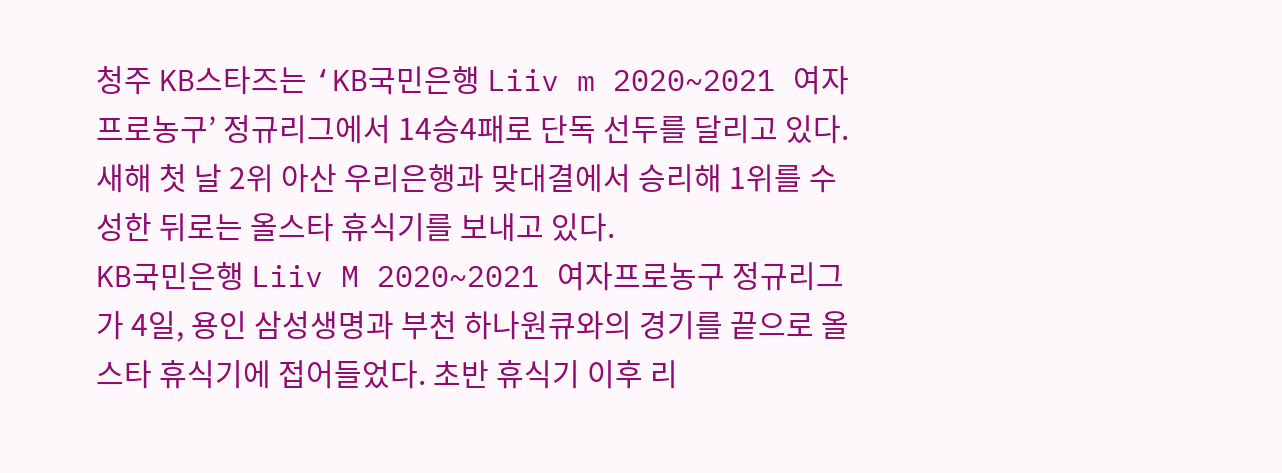청주 KB스타즈는 ‘KB국민은행 Liiv m 2020~2021 여자프로농구’ 정규리그에서 14승4패로 단독 선두를 달리고 있다. 새해 첫 날 2위 아산 우리은행과 맞대결에서 승리해 1위를 수성한 뒤로는 올스타 휴식기를 보내고 있다.
KB국민은행 Liiv M 2020~2021 여자프로농구 정규리그가 4일, 용인 삼성생명과 부천 하나원큐와의 경기를 끝으로 올스타 휴식기에 접어들었다. 초반 휴식기 이후 리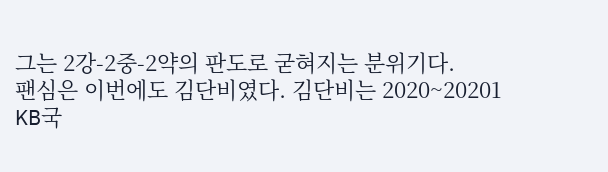그는 2강-2중-2약의 판도로 굳혀지는 분위기다.
팬심은 이번에도 김단비였다. 김단비는 2020~20201 KB국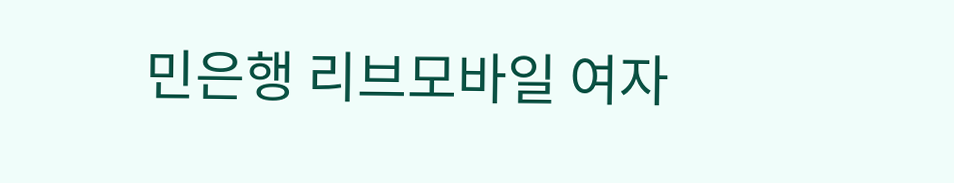민은행 리브모바일 여자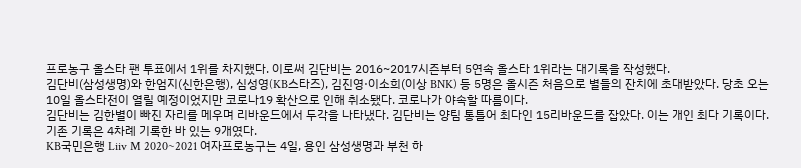프로농구 올스타 팬 투표에서 1위를 차지했다. 이로써 김단비는 2016~2017시즌부터 5연속 올스타 1위라는 대기록을 작성했다.
김단비(삼성생명)와 한엄지(신한은행), 심성영(KB스타즈), 김진영·이소희(이상 BNK) 등 5명은 올시즌 처음으로 별들의 잔치에 초대받았다. 당초 오는 10일 올스타전이 열릴 예정이었지만 코로나19 확산으로 인해 취소됐다. 코로나가 야속할 따름이다.
김단비는 김한별이 빠진 자리를 메우며 리바운드에서 두각을 나타냈다. 김단비는 양팀 통틀어 최다인 15리바운드를 잡았다. 이는 개인 최다 기록이다. 기존 기록은 4차례 기록한 바 있는 9개였다.
KB국민은행 Liiv M 2020~2021 여자프로농구는 4일, 용인 삼성생명과 부천 하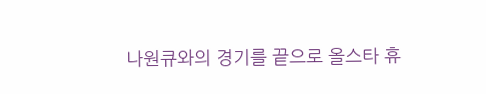나원큐와의 경기를 끝으로 올스타 휴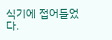식기에 접어들었다.